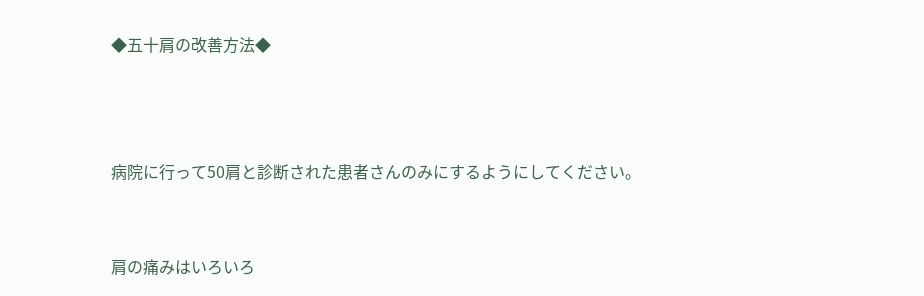◆五十肩の改善方法◆



病院に行って50肩と診断された患者さんのみにするようにしてください。


肩の痛みはいろいろ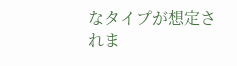なタイプが想定されま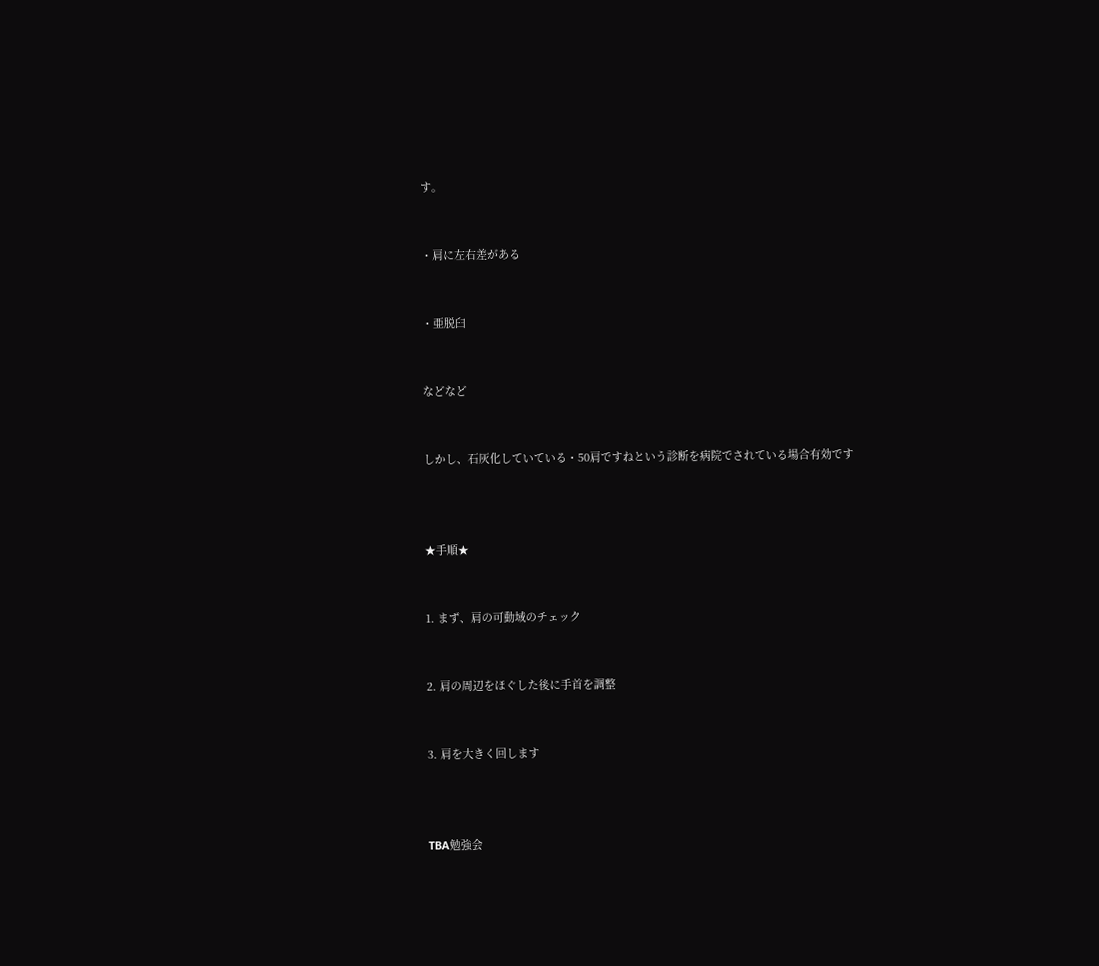す。


・肩に左右差がある


・亜脱臼


などなど


しかし、石灰化していている・50肩ですねという診断を病院でされている場合有効です



★手順★


1. まず、肩の可動域のチェック


2. 肩の周辺をほぐした後に手首を調整


3. 肩を大きく回します



TBA勉強会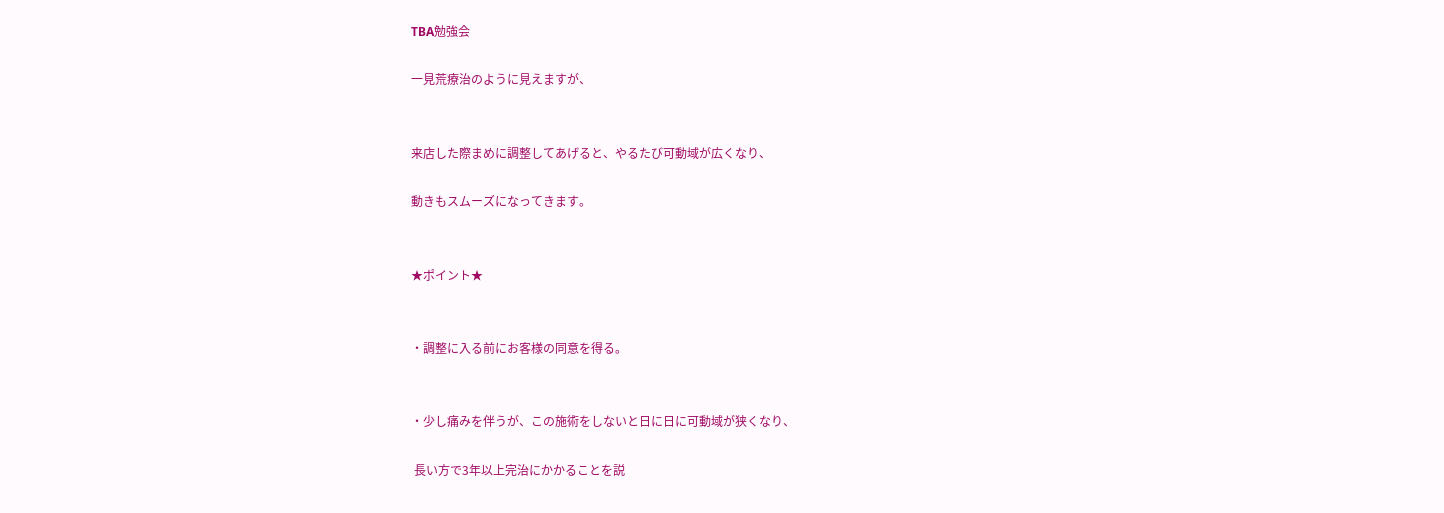TBA勉強会

一見荒療治のように見えますが、


来店した際まめに調整してあげると、やるたび可動域が広くなり、

動きもスムーズになってきます。


★ポイント★


・調整に入る前にお客様の同意を得る。


・少し痛みを伴うが、この施術をしないと日に日に可動域が狭くなり、

 長い方で3年以上完治にかかることを説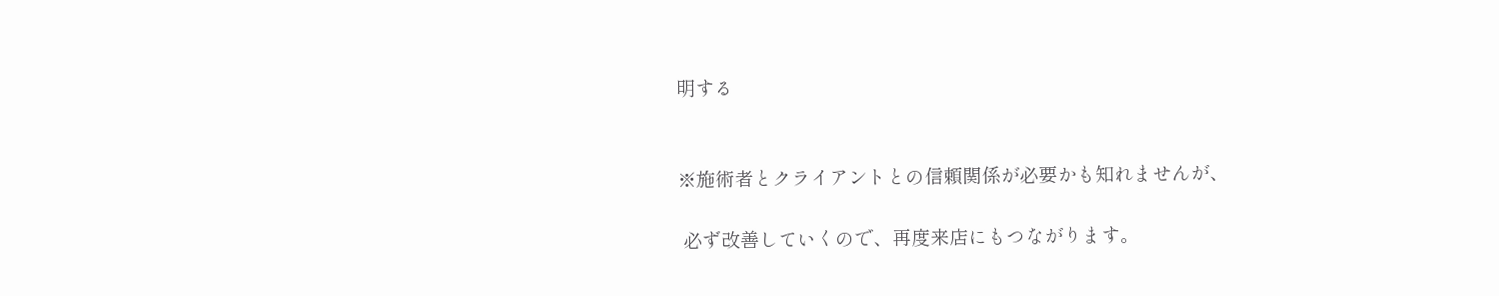明する


※施術者とクライアントとの信頼関係が必要かも知れませんが、

 必ず改善していくので、再度来店にもつながります。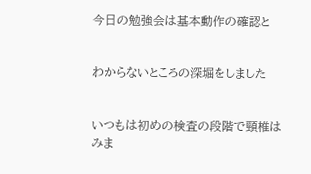今日の勉強会は基本動作の確認と


わからないところの深堀をしました


いつもは初めの検査の段階で頸椎はみま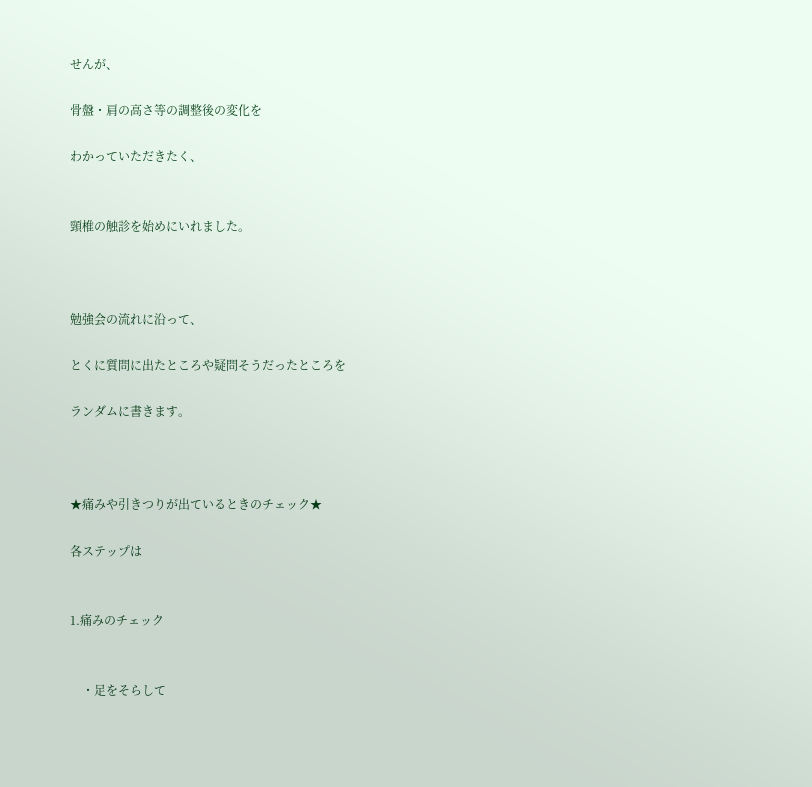せんが、

骨盤・肩の高さ等の調整後の変化を

わかっていただきたく、


頸椎の触診を始めにいれました。



勉強会の流れに沿って、

とくに質問に出たところや疑問そうだったところを

ランダムに書きます。



★痛みや引きつりが出ているときのチェック★

各ステップは


1.痛みのチェック


    ・足をそらして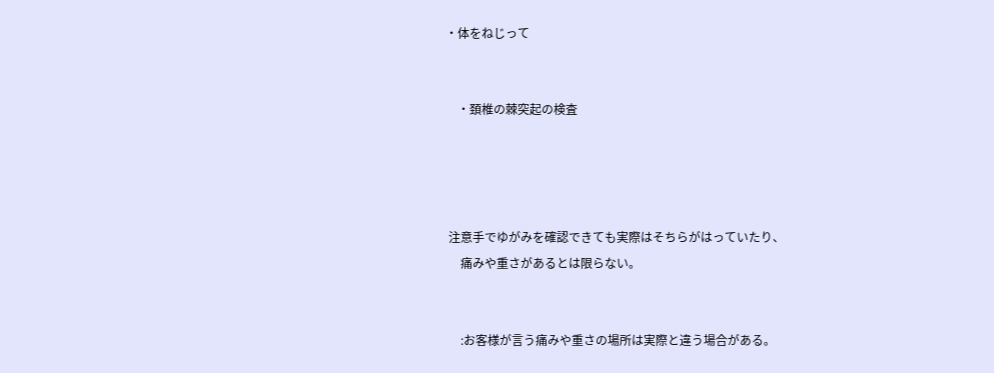・体をねじって


    ・頚椎の棘突起の検査




 注意手でゆがみを確認できても実際はそちらがはっていたり、
     痛みや重さがあるとは限らない。


     :お客様が言う痛みや重さの場所は実際と違う場合がある。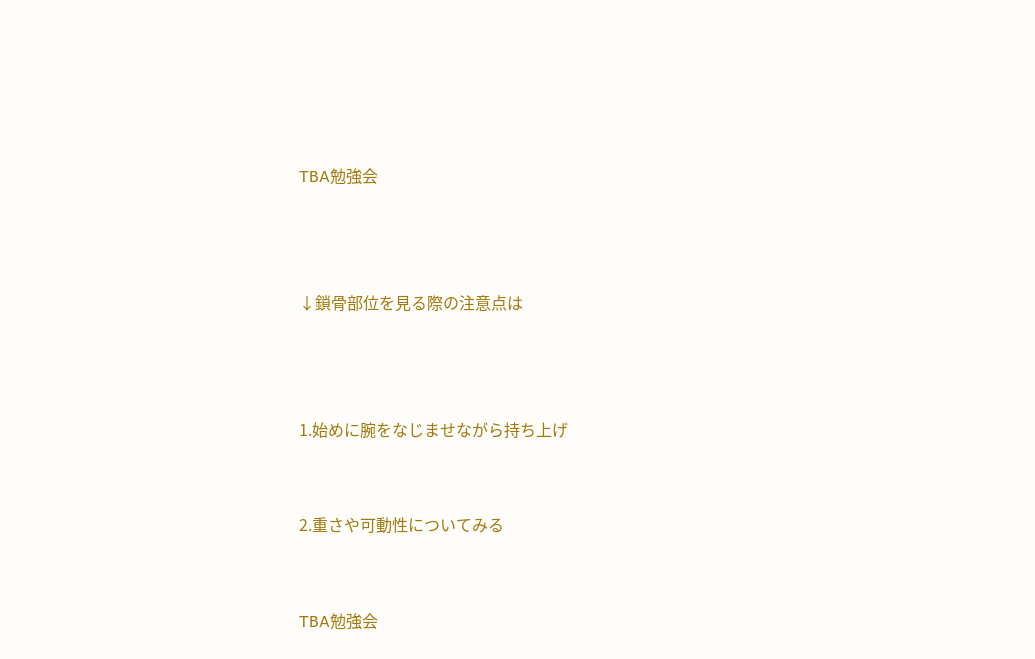TBA勉強会



↓鎖骨部位を見る際の注意点は



1.始めに腕をなじませながら持ち上げ


2.重さや可動性についてみる


TBA勉強会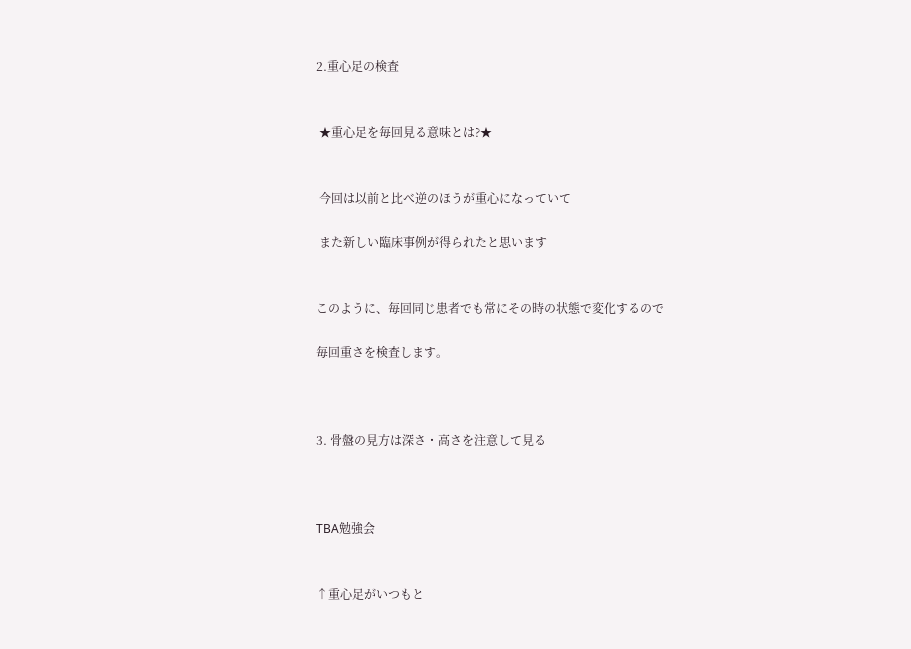2.重心足の検査


 ★重心足を毎回見る意味とは?★


 今回は以前と比べ逆のほうが重心になっていて

 また新しい臨床事例が得られたと思います


このように、毎回同じ患者でも常にその時の状態で変化するので

毎回重さを検査します。



3. 骨盤の見方は深さ・高さを注意して見る



TBA勉強会


↑重心足がいつもと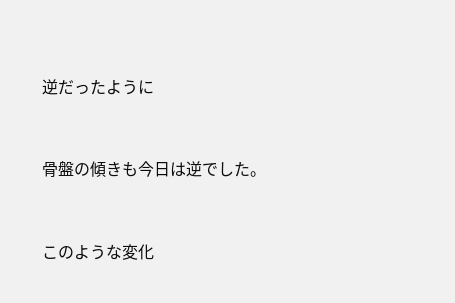逆だったように


骨盤の傾きも今日は逆でした。


このような変化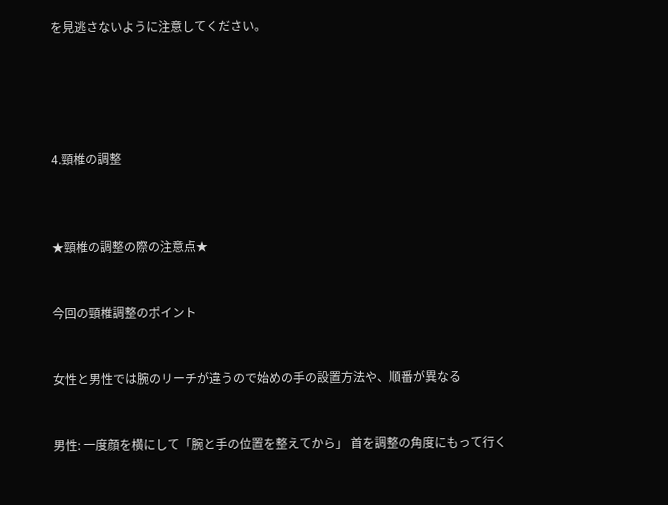を見逃さないように注意してください。





4.頸椎の調整



★頸椎の調整の際の注意点★


今回の頸椎調整のポイント


女性と男性では腕のリーチが違うので始めの手の設置方法や、順番が異なる


男性: 一度顔を横にして「腕と手の位置を整えてから」 首を調整の角度にもって行く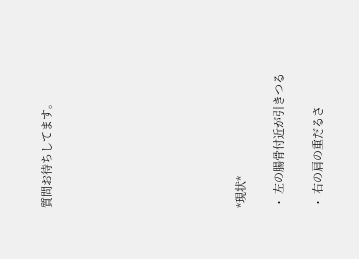質問お待ちしてます。









*現状*

・ 左の腸骨付近が引きつる

・ 右の肩の重だるさ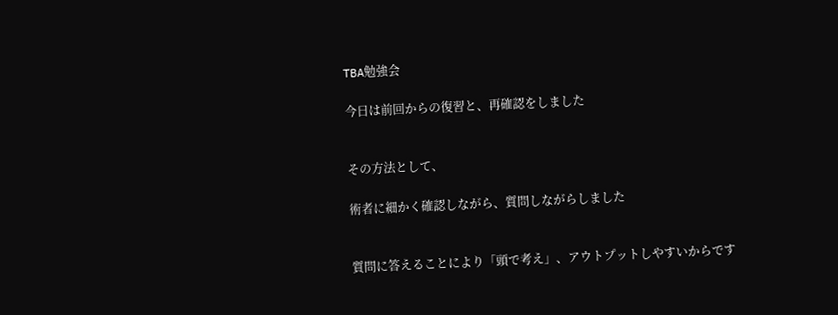TBA勉強会

今日は前回からの復習と、再確認をしました


その方法として、

術者に細かく確認しながら、質問しながらしました


質問に答えることにより「頭で考え」、アウトプットしやすいからです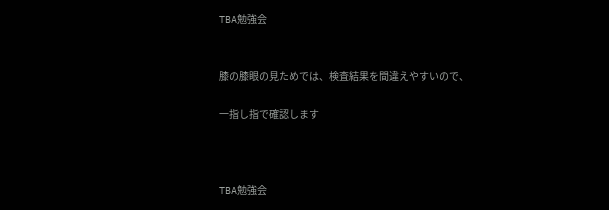TBA勉強会


膝の膝眼の見ためでは、検査結果を間違えやすいので、

一指し指で確認します



TBA勉強会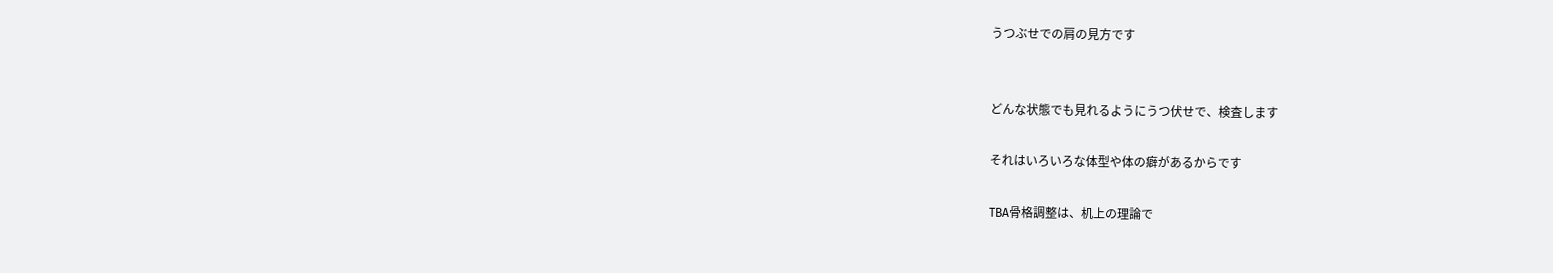うつぶせでの肩の見方です


どんな状態でも見れるようにうつ伏せで、検査します

それはいろいろな体型や体の癖があるからです

TBA骨格調整は、机上の理論で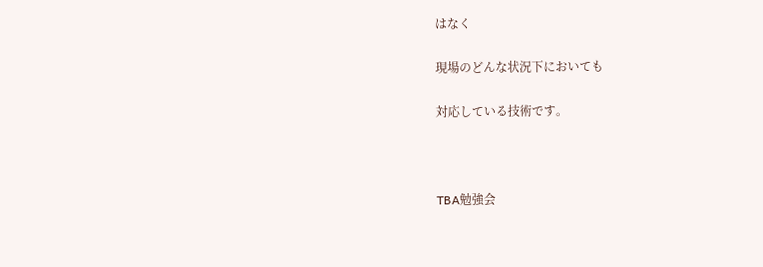はなく

現場のどんな状況下においても

対応している技術です。



TBA勉強会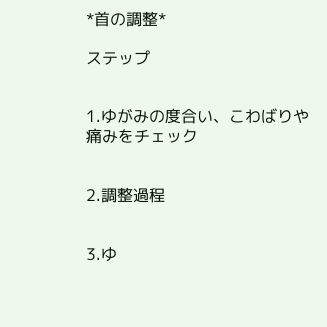*首の調整*

ステップ


1.ゆがみの度合い、こわばりや痛みをチェック


2.調整過程


3.ゆ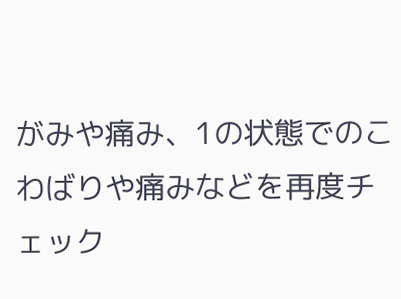がみや痛み、1の状態でのこわばりや痛みなどを再度チェック